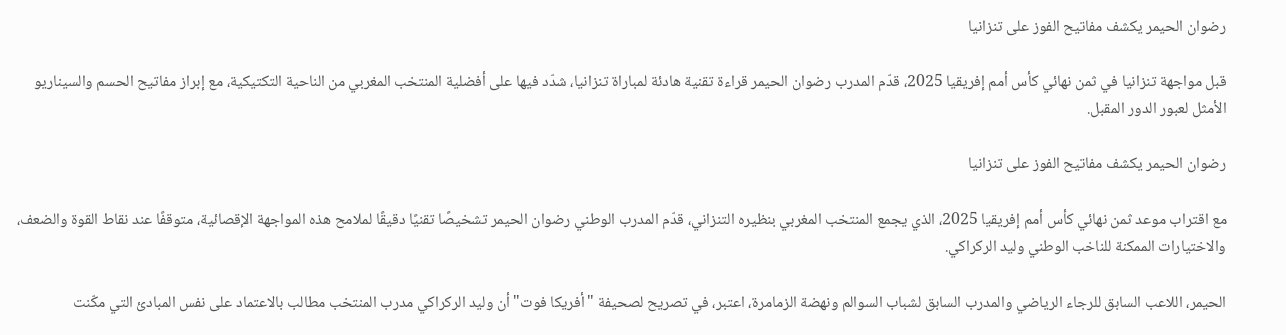رضوان الحيمر يكشف مفاتيح الفوز على تنزانيا

قبل مواجهة تنزانيا في ثمن نهائي كأس أمم إفريقيا 2025، قدّم المدرب رضوان الحيمر قراءة تقنية هادئة لمباراة تنزانيا، شدّد فيها على أفضلية المنتخب المغربي من الناحية التكتيكية، مع إبراز مفاتيح الحسم والسيناريو الأمثل لعبور الدور المقبل.

رضوان الحيمر يكشف مفاتيح الفوز على تنزانيا

مع اقتراب موعد ثمن نهائي كأس أمم إفريقيا 2025، الذي يجمع المنتخب المغربي بنظيره التنزاني، قدّم المدرب الوطني رضوان الحيمر تشخيصًا تقنيًا دقيقًا لملامح هذه المواجهة الإقصائية، متوقفًا عند نقاط القوة والضعف، والاختيارات الممكنة للناخب الوطني وليد الركراكي.

الحيمر، اللاعب السابق للرجاء الرياضي والمدرب السابق لشباب السوالم ونهضة الزمامرة، اعتبر، في تصريح لصحيفة "أفريكا فوت" أن وليد الركراكي مدرب المنتخب مطالب بالاعتماد على نفس المبادئ التي مكّنت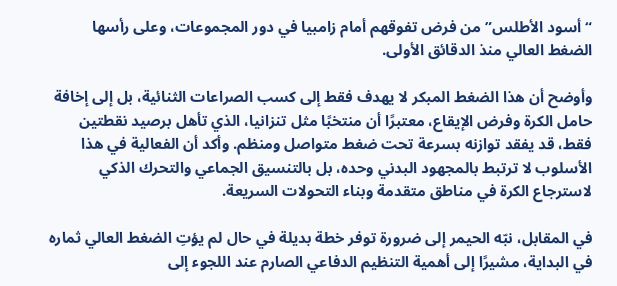“أسود الأطلس” من فرض تفوقهم أمام زامبيا في دور المجموعات، وعلى رأسها الضغط العالي منذ الدقائق الأولى.

وأوضح أن هذا الضغط المبكر لا يهدف فقط إلى كسب الصراعات الثنائية، بل إلى إخافة حامل الكرة وفرض الإيقاع، معتبرًا أن منتخبًا مثل تنزانيا، الذي تأهل برصيد نقطتين فقط، قد يفقد توازنه بسرعة تحت ضغط متواصل ومنظم. وأكد أن الفعالية في هذا الأسلوب لا ترتبط بالمجهود البدني وحده، بل بالتنسيق الجماعي والتحرك الذكي لاسترجاع الكرة في مناطق متقدمة وبناء التحولات السريعة.

في المقابل، نبّه الحيمر إلى ضرورة توفر خطة بديلة في حال لم يؤتِ الضغط العالي ثماره في البداية، مشيرًا إلى أهمية التنظيم الدفاعي الصارم عند اللجوء إلى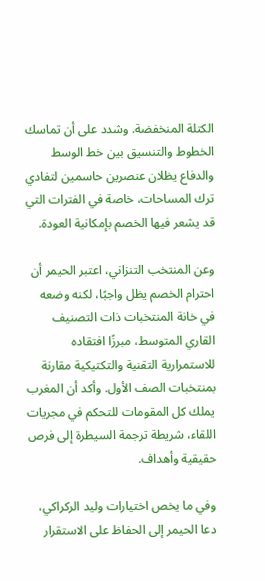الكتلة المنخفضة. وشدد على أن تماسك الخطوط والتنسيق بين خط الوسط والدفاع يظلان عنصرين حاسمين لتفادي ترك المساحات، خاصة في الفترات التي قد يشعر فيها الخصم بإمكانية العودة.

وعن المنتخب التنزاني، اعتبر الحيمر أن احترام الخصم يظل واجبًا، لكنه وضعه في خانة المنتخبات ذات التصنيف القاري المتوسط، مبرزًا افتقاده للاستمرارية التقنية والتكتيكية مقارنة بمنتخبات الصف الأول. وأكد أن المغرب يملك كل المقومات للتحكم في مجريات اللقاء، شريطة ترجمة السيطرة إلى فرص حقيقية وأهداف.

وفي ما يخص اختيارات وليد الركراكي، دعا الحيمر إلى الحفاظ على الاستقرار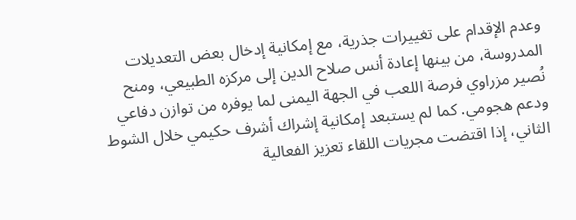وعدم الإقدام على تغييرات جذرية، مع إمكانية إدخال بعض التعديلات المدروسة، من بينها إعادة أنس صلاح الدين إلى مركزه الطبيعي، ومنح نُصير مزراوي فرصة اللعب في الجهة اليمنى لما يوفره من توازن دفاعي ودعم هجومي. كما لم يستبعد إمكانية إشراك أشرف حكيمي خلال الشوط الثاني، إذا اقتضت مجريات اللقاء تعزيز الفعالية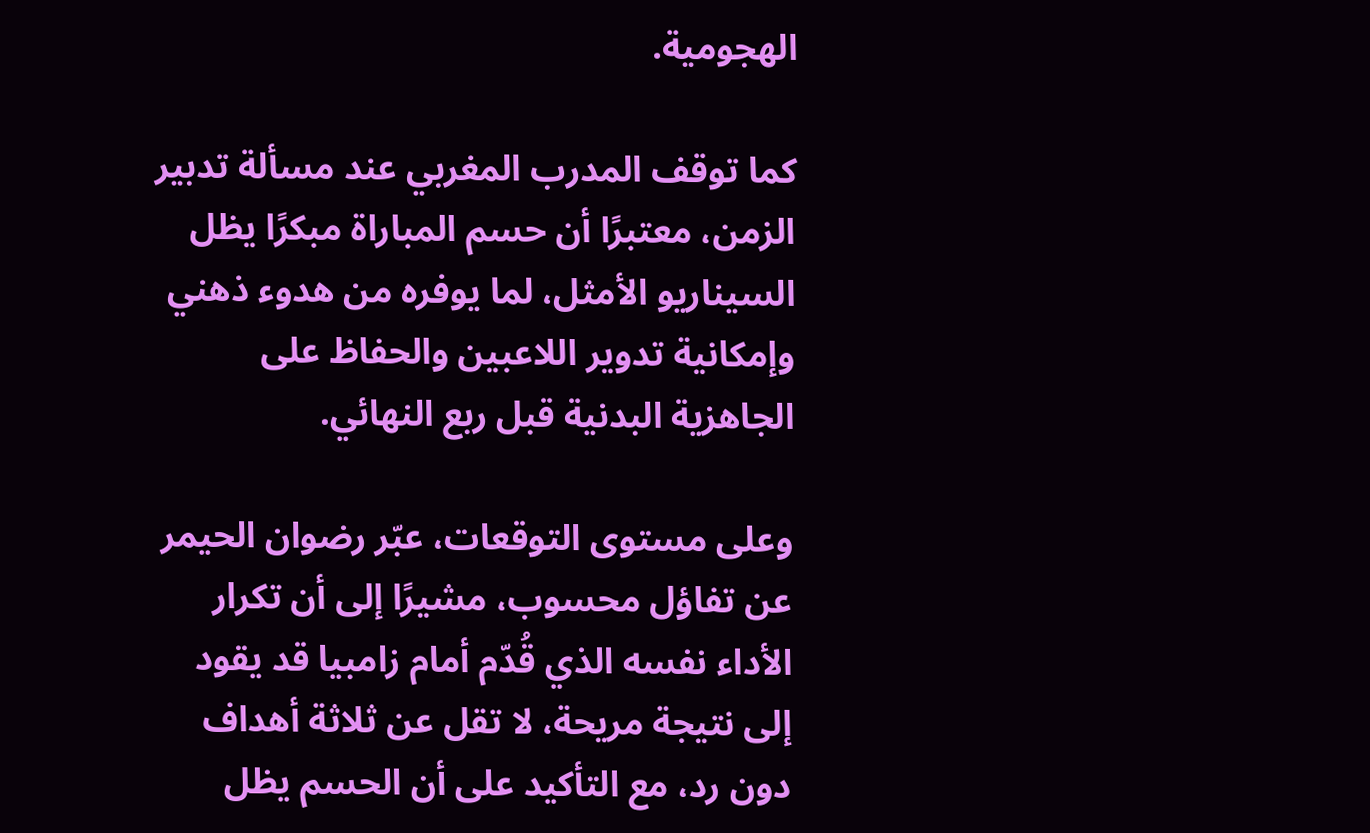الهجومية.

كما توقف المدرب المغربي عند مسألة تدبير الزمن، معتبرًا أن حسم المباراة مبكرًا يظل السيناريو الأمثل، لما يوفره من هدوء ذهني وإمكانية تدوير اللاعبين والحفاظ على الجاهزية البدنية قبل ربع النهائي.

وعلى مستوى التوقعات، عبّر رضوان الحيمر عن تفاؤل محسوب، مشيرًا إلى أن تكرار الأداء نفسه الذي قُدّم أمام زامبيا قد يقود إلى نتيجة مريحة، لا تقل عن ثلاثة أهداف دون رد، مع التأكيد على أن الحسم يظل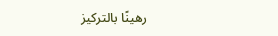رهينًا بالتركيز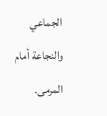الجماعي والنجاعة أمام المرمى.